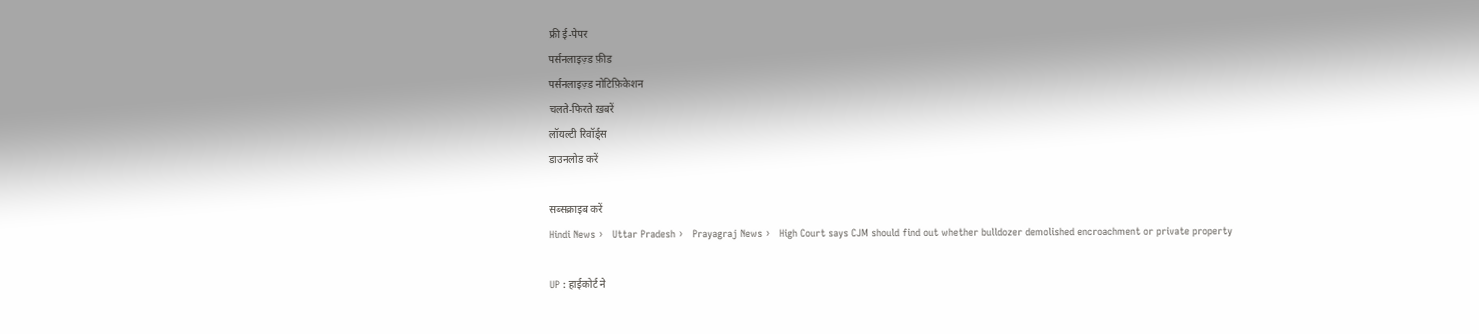फ्री ई-पेपर
पर्सनलाइज़्ड फ़ीड
पर्सनलाइज़्ड नोटिफ़िकेशन
चलते-फिरते ख़बरें
लॉयल्टी रिवॉर्ड्स
डाउनलोड करें

सब्सक्राइब करें
Hindi News ›   Uttar Pradesh ›   Prayagraj News ›   High Court says CJM should find out whether bulldozer demolished encroachment or private property

UP : हाईकोर्ट ने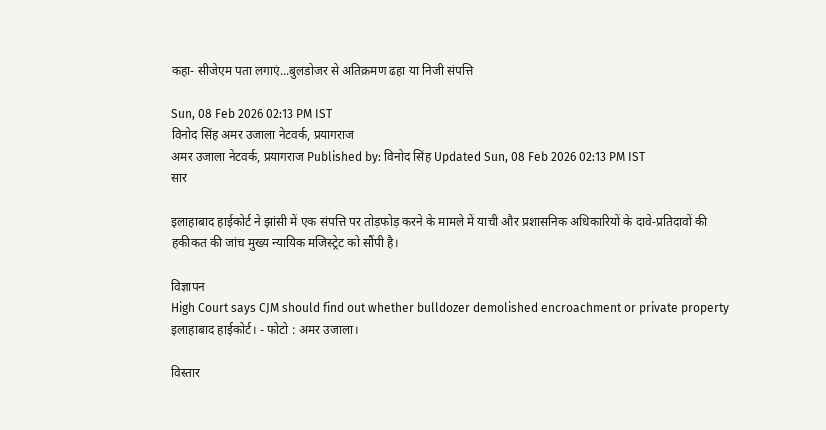कहा- सीजेएम पता लगाएं...बुलडोजर से अतिक्रमण ढहा या निजी संपत्ति

Sun, 08 Feb 2026 02:13 PM IST
विनोद सिंह अमर उजाला नेटवर्क, प्रयागराज
अमर उजाला नेटवर्क, प्रयागराज Published by: विनोद सिंह Updated Sun, 08 Feb 2026 02:13 PM IST
सार

इलाहाबाद हाईकोर्ट ने झांसी में एक संपत्ति पर तोड़फोड़ करने के मामले में याची और प्रशासनिक अधिकारियों के दावे-प्रतिदावों की हकीकत की जांच मुख्य न्यायिक मजिस्ट्रेट को सौंपी है।

विज्ञापन
High Court says CJM should find out whether bulldozer demolished encroachment or private property
इलाहाबाद हाईकोर्ट। - फोटो : अमर उजाला।

विस्तार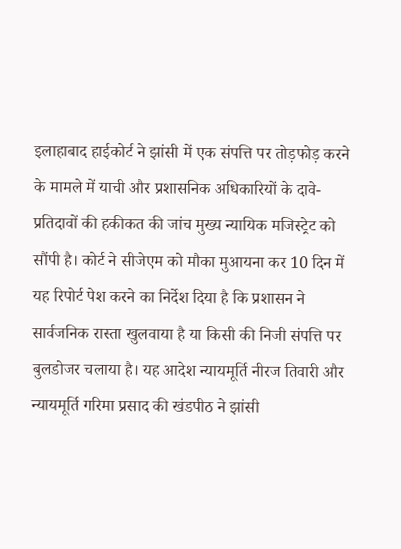इलाहाबाद हाईकोर्ट ने झांसी में एक संपत्ति पर तोड़फोड़ करने के मामले में याची और प्रशासनिक अधिकारियों के दावे-प्रतिदावों की हकीकत की जांच मुख्य न्यायिक मजिस्ट्रेट को सौंपी है। कोर्ट ने सीजेएम को मौका मुआयना कर 10 दिन में यह रिपोर्ट पेश करने का निर्देश दिया है कि प्रशासन ने सार्वजनिक रास्ता खुलवाया है या किसी की निजी संपत्ति पर बुलडोजर चलाया है। यह आदेश न्यायमूर्ति नीरज तिवारी और न्यायमूर्ति गरिमा प्रसाद की खंडपीठ ने झांसी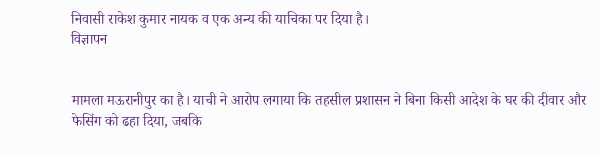निवासी राकेश कुमार नायक व एक अन्य की याचिका पर दिया है।
विज्ञापन


मामला मऊरानीपुर का है। याची ने आरोप लगाया कि तहसील प्रशासन ने बिना किसी आदेश के घर की दीवार और फेसिंग को ढहा दिया, जबकि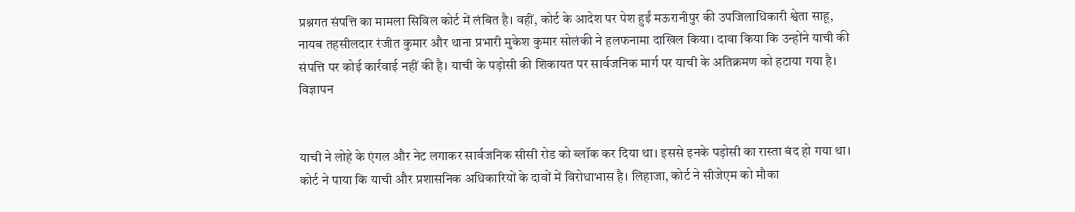प्रश्नगत संपत्ति का मामला सिविल कोर्ट में लंबित है। वहीं, कोर्ट के आदेश पर पेश हुईं मऊरानीपुर की उपजिलाधिकारी श्वेता साहू, नायब तहसीलदार रंजीत कुमार और थाना प्रभारी मुकेश कुमार सोलंकी ने हलफनामा दाखिल किया। दावा किया कि उन्होंने याची की संपत्ति पर कोई कार्रवाई नहीं की है। याची के पड़ोसी की शिकायत पर सार्वजनिक मार्ग पर याची के अतिक्रमण को हटाया गया है।
विज्ञापन


याची ने लोहे के एंगल और नेट लगाकर सार्वजनिक सीसी रोड को ब्लॉक कर दिया था। इससे इनके पड़ोसी का रास्ता बंद हो गया था। कोर्ट ने पाया कि याची और प्रशासनिक अधिकारियों के दावों में विरोधाभास है। लिहाजा, कोर्ट ने सीजेएम को मौका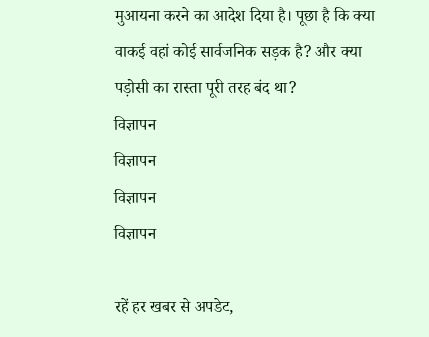मुआयना करने का आदेश दिया है। पूछा है कि क्या वाकई वहां कोई सार्वजनिक सड़क है? और क्या पड़ोसी का रास्ता पूरी तरह बंद था?
विज्ञापन
विज्ञापन
विज्ञापन
विज्ञापन

रहें हर खबर से अपडेट,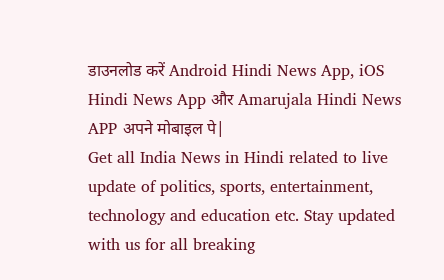डाउनलोड करें Android Hindi News App, iOS Hindi News App और Amarujala Hindi News APP अपने मोबाइल पे|
Get all India News in Hindi related to live update of politics, sports, entertainment, technology and education etc. Stay updated with us for all breaking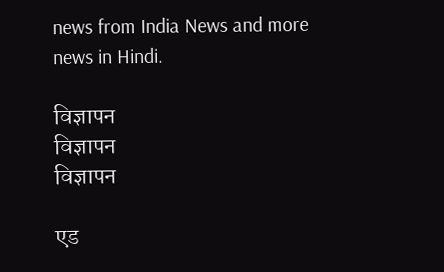news from India News and more news in Hindi.

विज्ञापन
विज्ञापन
विज्ञापन

एड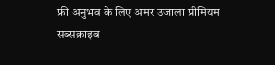फ्री अनुभव के लिए अमर उजाला प्रीमियम सब्सक्राइब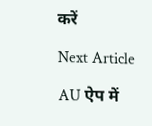करें

Next Article

AU ऐप में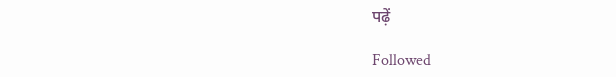पढ़ें

Followed